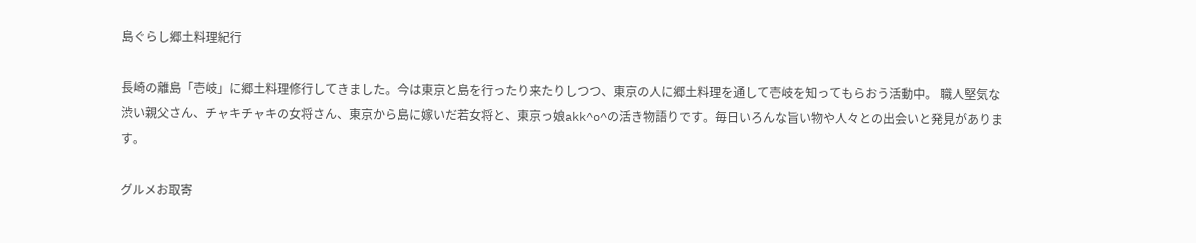島ぐらし郷土料理紀行

長崎の離島「壱岐」に郷土料理修行してきました。今は東京と島を行ったり来たりしつつ、東京の人に郷土料理を通して壱岐を知ってもらおう活動中。 職人堅気な渋い親父さん、チャキチャキの女将さん、東京から島に嫁いだ若女将と、東京っ娘akk^o^の活き物語りです。毎日いろんな旨い物や人々との出会いと発見があります。

グルメお取寄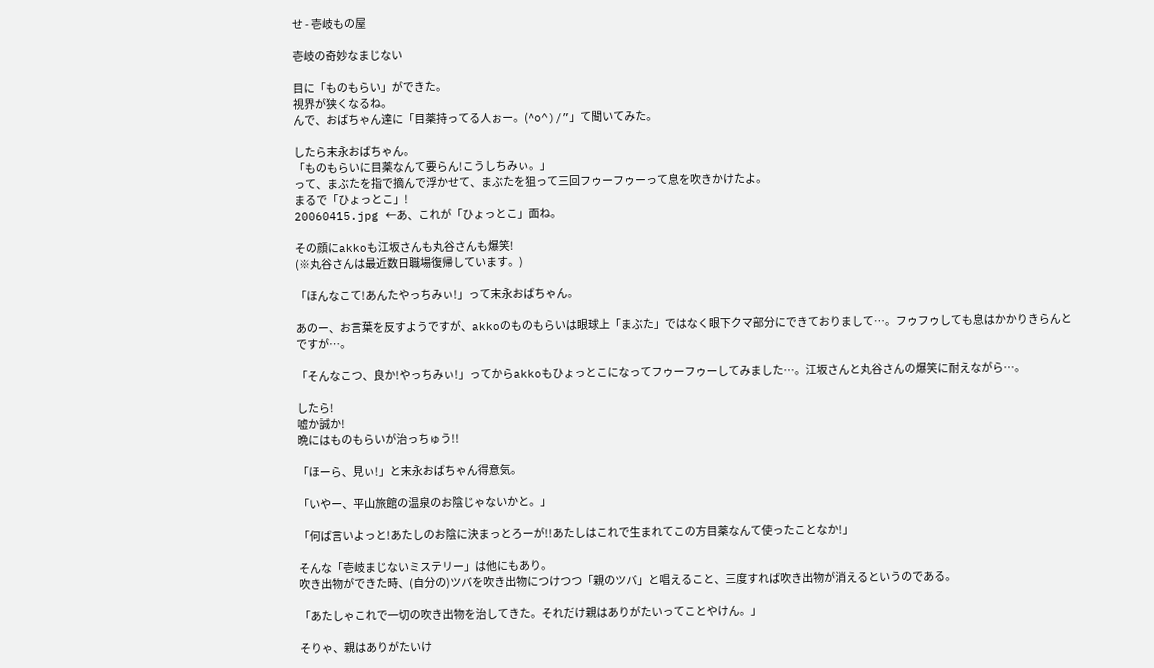せ - 壱岐もの屋

壱岐の奇妙なまじない

目に「ものもらい」ができた。
視界が狭くなるね。
んで、おばちゃん達に「目薬持ってる人ぉー。(^o^)/”」て聞いてみた。

したら末永おばちゃん。
「ものもらいに目薬なんて要らん!こうしちみぃ。」
って、まぶたを指で摘んで浮かせて、まぶたを狙って三回フゥーフゥーって息を吹きかけたよ。
まるで「ひょっとこ」!
20060415.jpg ←あ、これが「ひょっとこ」面ね。

その顔にakkoも江坂さんも丸谷さんも爆笑!
(※丸谷さんは最近数日職場復帰しています。)

「ほんなこて!あんたやっちみぃ!」って末永おばちゃん。

あのー、お言葉を反すようですが、akkoのものもらいは眼球上「まぶた」ではなく眼下クマ部分にできておりまして…。フゥフゥしても息はかかりきらんとですが…。

「そんなこつ、良か!やっちみぃ!」ってからakkoもひょっとこになってフゥーフゥーしてみました…。江坂さんと丸谷さんの爆笑に耐えながら…。

したら!
嘘か誠か!
晩にはものもらいが治っちゅう!!

「ほーら、見ぃ!」と末永おばちゃん得意気。

「いやー、平山旅館の温泉のお陰じゃないかと。」

「何ば言いよっと!あたしのお陰に決まっとろーが!!あたしはこれで生まれてこの方目薬なんて使ったことなか!」

そんな「壱岐まじないミステリー」は他にもあり。
吹き出物ができた時、(自分の)ツバを吹き出物につけつつ「親のツバ」と唱えること、三度すれば吹き出物が消えるというのである。

「あたしゃこれで一切の吹き出物を治してきた。それだけ親はありがたいってことやけん。」

そりゃ、親はありがたいけ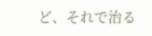ど、それで治る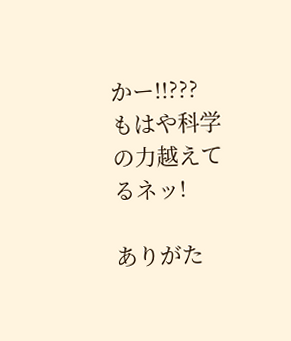かー!!???
もはや科学の力越えてるネッ!

ありがた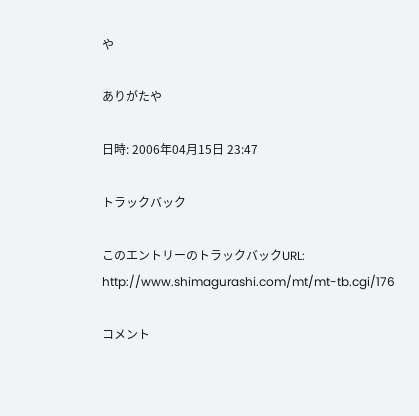や

ありがたや

日時: 2006年04月15日 23:47

トラックバック

このエントリーのトラックバックURL:
http://www.shimagurashi.com/mt/mt-tb.cgi/176

コメント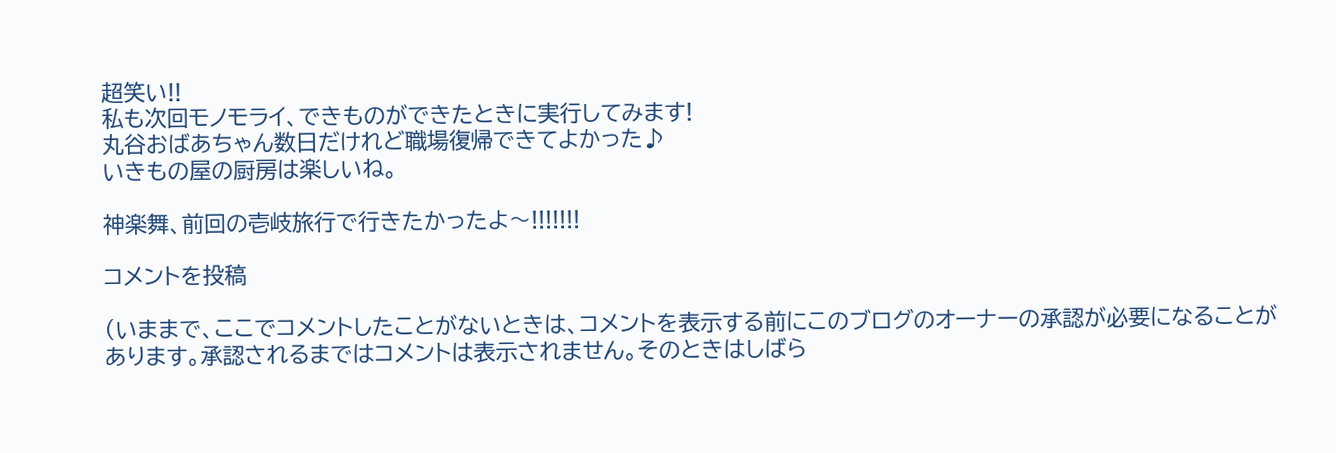超笑い!!
私も次回モノモライ、できものができたときに実行してみます!
丸谷おばあちゃん数日だけれど職場復帰できてよかった♪
いきもの屋の厨房は楽しいね。

神楽舞、前回の壱岐旅行で行きたかったよ〜!!!!!!!

コメントを投稿

(いままで、ここでコメントしたことがないときは、コメントを表示する前にこのブログのオーナーの承認が必要になることがあります。承認されるまではコメントは表示されません。そのときはしばら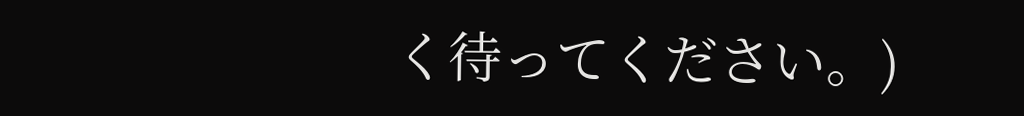く待ってください。)